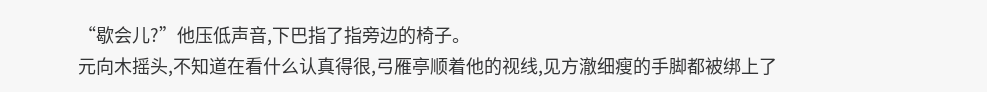“歇会儿?”他压低声音,下巴指了指旁边的椅子。
元向木摇头,不知道在看什么认真得很,弓雁亭顺着他的视线,见方澈细瘦的手脚都被绑上了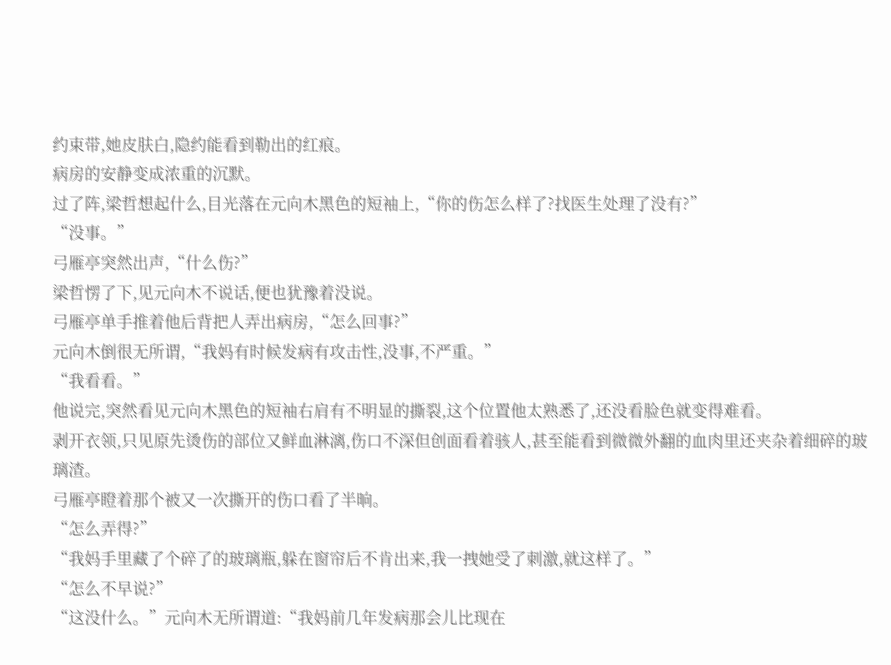约束带,她皮肤白,隐约能看到勒出的红痕。
病房的安静变成浓重的沉默。
过了阵,梁哲想起什么,目光落在元向木黑色的短袖上,“你的伤怎么样了?找医生处理了没有?”
“没事。”
弓雁亭突然出声,“什么伤?”
梁哲愣了下,见元向木不说话,便也犹豫着没说。
弓雁亭单手推着他后背把人弄出病房,“怎么回事?”
元向木倒很无所谓,“我妈有时候发病有攻击性,没事,不严重。”
“我看看。”
他说完,突然看见元向木黑色的短袖右肩有不明显的撕裂,这个位置他太熟悉了,还没看脸色就变得难看。
剥开衣领,只见原先烫伤的部位又鲜血淋漓,伤口不深但创面看着骇人,甚至能看到微微外翻的血肉里还夹杂着细碎的玻璃渣。
弓雁亭瞪着那个被又一次撕开的伤口看了半晌。
“怎么弄得?”
“我妈手里藏了个碎了的玻璃瓶,躲在窗帘后不肯出来,我一拽她受了刺激,就这样了。”
“怎么不早说?”
“这没什么。”元向木无所谓道:“我妈前几年发病那会儿比现在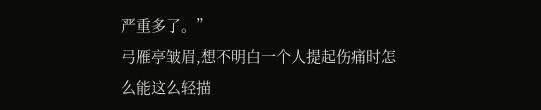严重多了。”
弓雁亭皱眉,想不明白一个人提起伤痛时怎么能这么轻描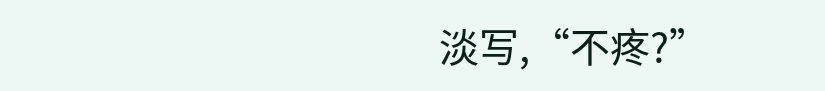淡写,“不疼?”